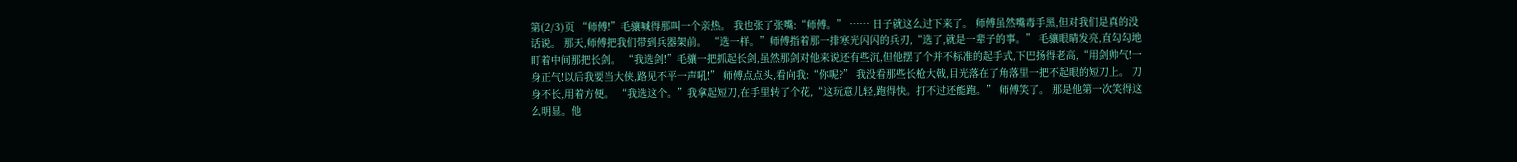第(2/3)页 “师傅!”毛骧喊得那叫一个亲热。 我也张了张嘴:“师傅。” …… 日子就这么过下来了。 师傅虽然嘴毒手黑,但对我们是真的没话说。 那天,师傅把我们带到兵器架前。 “选一样。”师傅指着那一排寒光闪闪的兵刃,“选了,就是一辈子的事。” 毛骧眼睛发亮,直勾勾地盯着中间那把长剑。 “我选剑!”毛骧一把抓起长剑,虽然那剑对他来说还有些沉,但他摆了个并不标准的起手式,下巴扬得老高,“用剑帅气!一身正气!以后我要当大侠,路见不平一声吼!” 师傅点点头,看向我:“你呢?” 我没看那些长枪大戟,目光落在了角落里一把不起眼的短刀上。 刀身不长,用着方便。 “我选这个。”我拿起短刀,在手里转了个花,“这玩意儿轻,跑得快。打不过还能跑。” 师傅笑了。 那是他第一次笑得这么明显。他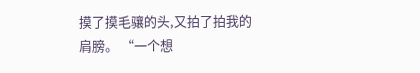摸了摸毛骧的头,又拍了拍我的肩膀。 “一个想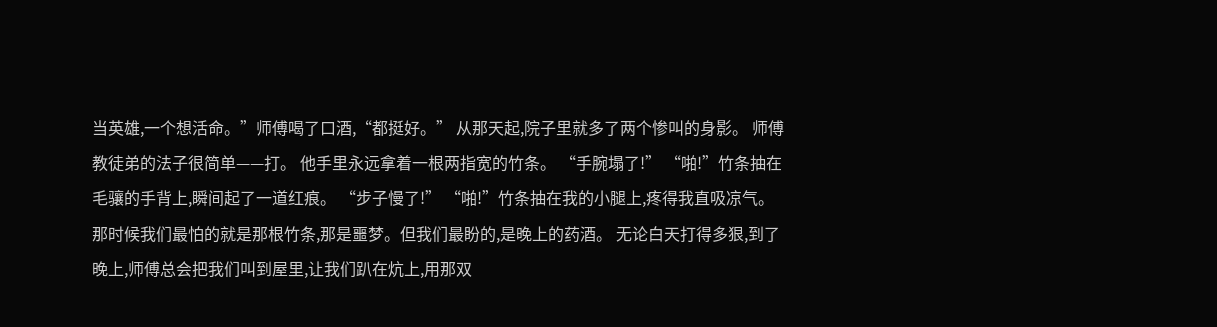当英雄,一个想活命。”师傅喝了口酒,“都挺好。” 从那天起,院子里就多了两个惨叫的身影。 师傅教徒弟的法子很简单——打。 他手里永远拿着一根两指宽的竹条。 “手腕塌了!” “啪!”竹条抽在毛骧的手背上,瞬间起了一道红痕。 “步子慢了!” “啪!”竹条抽在我的小腿上,疼得我直吸凉气。 那时候我们最怕的就是那根竹条,那是噩梦。但我们最盼的,是晚上的药酒。 无论白天打得多狠,到了晚上,师傅总会把我们叫到屋里,让我们趴在炕上,用那双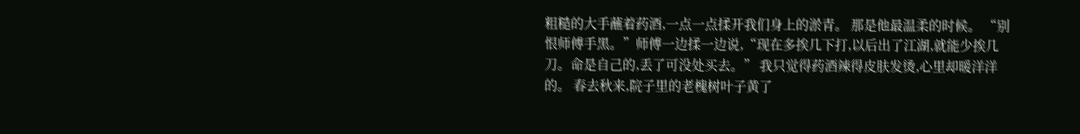粗糙的大手蘸着药酒,一点一点揉开我们身上的淤青。 那是他最温柔的时候。 “别恨师傅手黑。”师傅一边揉一边说,“现在多挨几下打,以后出了江湖,就能少挨几刀。命是自己的,丢了可没处买去。” 我只觉得药酒辣得皮肤发烫,心里却暖洋洋的。 春去秋来,院子里的老槐树叶子黄了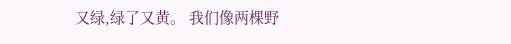又绿,绿了又黄。 我们像两棵野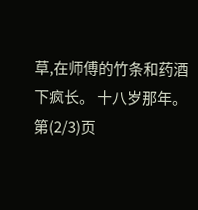草,在师傅的竹条和药酒下疯长。 十八岁那年。 第(2/3)页